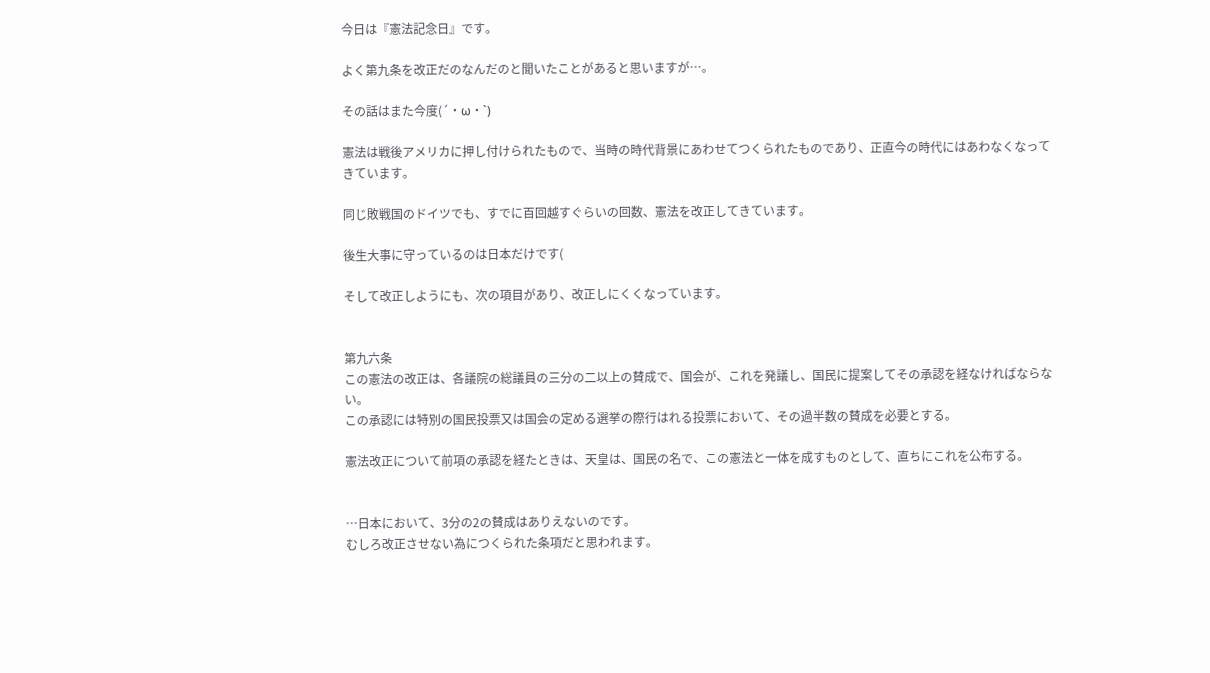今日は『憲法記念日』です。

よく第九条を改正だのなんだのと聞いたことがあると思いますが…。

その話はまた今度(´・ω・`)

憲法は戦後アメリカに押し付けられたもので、当時の時代背景にあわせてつくられたものであり、正直今の時代にはあわなくなってきています。

同じ敗戦国のドイツでも、すでに百回越すぐらいの回数、憲法を改正してきています。

後生大事に守っているのは日本だけです(

そして改正しようにも、次の項目があり、改正しにくくなっています。


第九六条
この憲法の改正は、各議院の総議員の三分の二以上の賛成で、国会が、これを発議し、国民に提案してその承認を経なければならない。
この承認には特別の国民投票又は国会の定める選挙の際行はれる投票において、その過半数の賛成を必要とする。

憲法改正について前項の承認を経たときは、天皇は、国民の名で、この憲法と一体を成すものとして、直ちにこれを公布する。


…日本において、3分の2の賛成はありえないのです。
むしろ改正させない為につくられた条項だと思われます。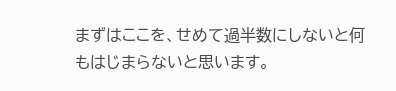まずはここを、せめて過半数にしないと何もはじまらないと思います。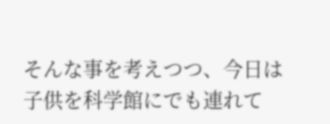そんな事を考えつつ、今日は子供を科学館にでも連れて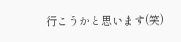行こうかと思います(笑)